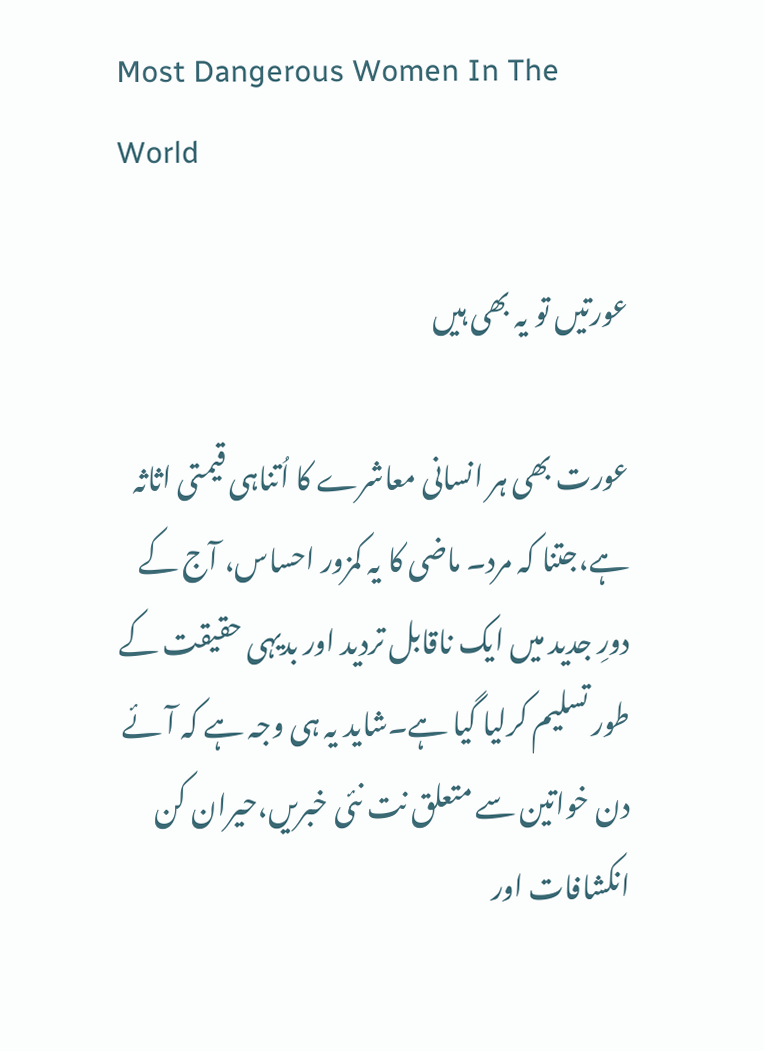Most Dangerous Women In The World

عورتیں تو یہ بھی ہیں

عورت بھی ہر انسانی معاشرے کا اُتناہی قیمتی اثاثہ ہے،جتنا کہ مرد۔ ماضی کا یہ کمزور احساس، آج کے دورِ جدید میں ایک ناقابل تردید اور بدیہی حقیقت کے طور تسلیم کرلیا گیا ہے۔شاید یہ ہی وجہ ہے کہ آئے دن خواتین سے متعلق نت نئی خبریں،حیران کن انکشافات اور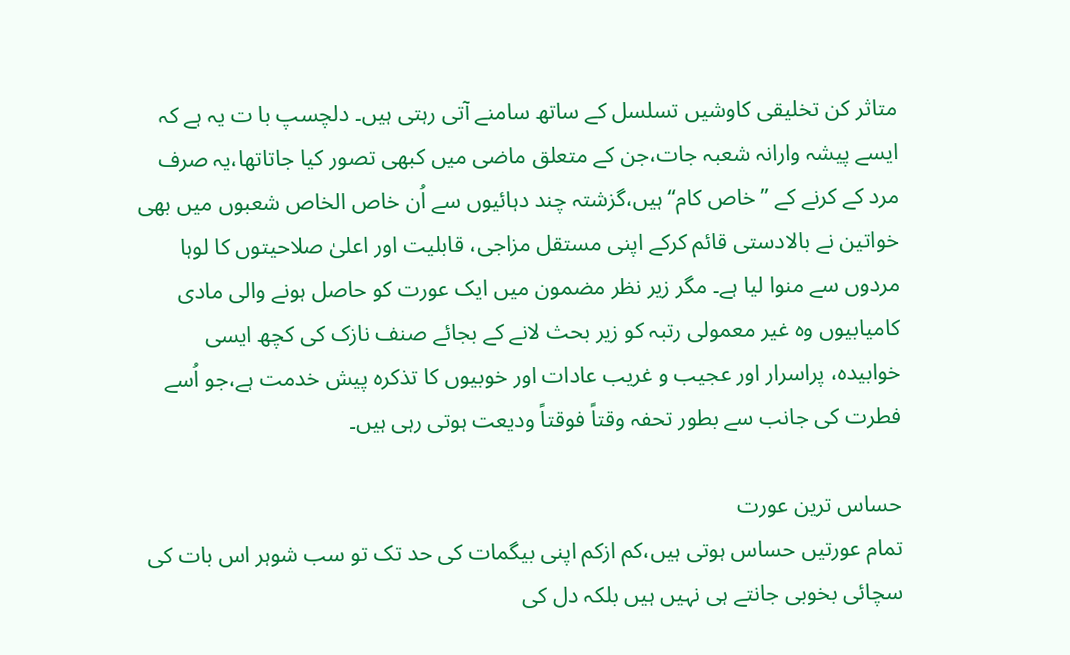متاثر کن تخلیقی کاوشیں تسلسل کے ساتھ سامنے آتی رہتی ہیں۔ دلچسپ با ت یہ ہے کہ ایسے پیشہ وارانہ شعبہ جات،جن کے متعلق ماضی میں کبھی تصور کیا جاتاتھا،یہ صرف مرد کے کرنے کے ”خاص کام“ہیں،گزشتہ چند دہائیوں سے اُن خاص الخاص شعبوں میں بھی خواتین نے بالادستی قائم کرکے اپنی مستقل مزاجی، قابلیت اور اعلیٰ صلاحیتوں کا لوہا مردوں سے منوا لیا ہے۔ مگر زیر نظر مضمون میں ایک عورت کو حاصل ہونے والی مادی کامیابیوں وہ غیر معمولی رتبہ کو زیر بحث لانے کے بجائے صنف نازک کی کچھ ایسی خوابیدہ، پراسرار اور عجیب و غریب عادات اور خوبیوں کا تذکرہ پیش خدمت ہے،جو اُسے فطرت کی جانب سے بطور تحفہ وقتاً فوقتاً ودیعت ہوتی رہی ہیں۔

حساس ترین عورت
تمام عورتیں حساس ہوتی ہیں،کم ازکم اپنی بیگمات کی حد تک تو سب شوہر اس بات کی سچائی بخوبی جانتے ہی نہیں ہیں بلکہ دل کی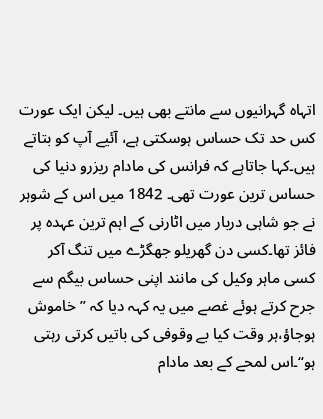اتہاہ گہرانیوں سے مانتے بھی ہیں۔ لیکن ایک عورت کس حد تک حساس ہوسکتی ہے، آئیے آپ کو بتاتے ہیں۔کہا جاتاہے کہ فرانس کی مادام ریزرو دنیا کی حساس ترین عورت تھی۔ 1842 میں اس کے شوہر نے جو شاہی دربار میں اٹارنی کے اہم ترین عہدہ پر فائز تھا۔کسی دن گھریلو جھگڑے میں تنگ آکر کسی ماہر وکیل کی مانند اپنی حساس بیگم سے جرح کرتے ہوئے غصے میں یہ کہہ دیا کہ ”خاموش ہوجاؤ،ہر وقت کیا بے وقوفی کی باتیں کرتی رہتی ہو“۔اس لمحے کے بعد مادام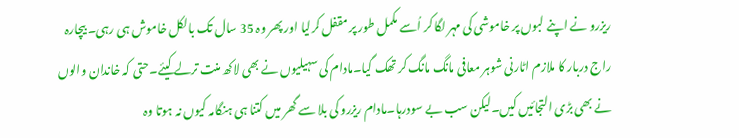ریزرو نے اپنے لبوں پر خاموشی کی مہر لگا کر اُسے مکمل طور پر مقفل کرلیا اور پھر وہ 35 سال تک بالکل خاموش ہی رہی۔ بیچارہ راج دربار کا ملازم اٹارنی شوہر معافی مانگ مانگ کر تھک گیا۔مادام کی سہیلیوں نے بھی لاکھ منت ترلے کیئے۔حتی کہ خاندان والوں نے بھی بڑی التجائیں کیں۔لیکن سب بے سودرہا۔مادام ریزرو کی بلا سے گھر میں کتنا ہی ہنگامہ کیوں نہ ہوتا وہ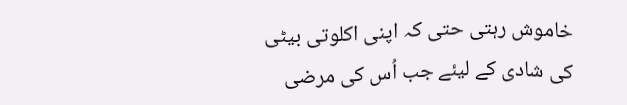خاموش رہتی حتی کہ اپنی اکلوتی بیٹی کی شادی کے لیئے جب اُس کی مرضی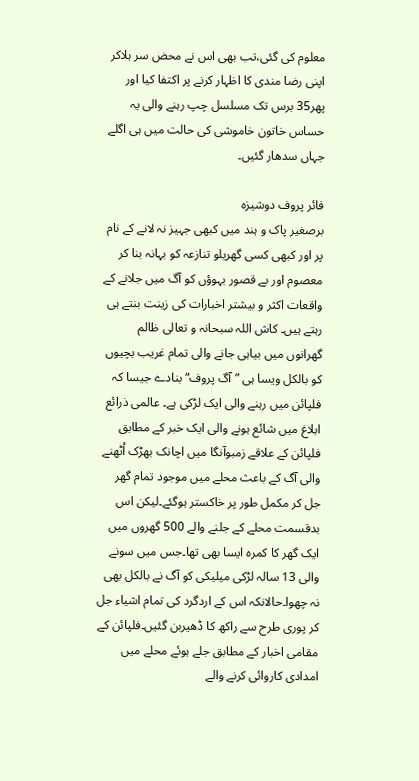معلوم کی گئی،تب بھی اس نے محض سر ہلاکر اپنی رضا مندی کا اظہار کرنے پر اکتفا کیا اور پھر35 برس تک مسلسل چپ رہنے والی یہ حساس خاتون خاموشی کی حالت میں ہی اگلے جہاں سدھار گئیں۔

فائر پروف دوشیزہ
برصغیر پاک و ہند میں کبھی جہیز نہ لانے کے نام پر اور کبھی کسی گھریلو تنازعہ کو بہانہ بنا کر معصوم اور بے قصور بہوؤں کو آگ میں جلانے کے واقعات اکثر و بیشتر اخبارات کی زینت بنتے ہی رہتے ہیں۔ کاش اللہ سبحانہ و تعالی ظالم گھرانوں میں بیاہی جانے والی تمام غریب بچیوں کو بالکل ویسا ہی ”آگ پروف“ بنادے جیسا کہ فلپائن میں رہنے والی ایک لڑکی ہے۔ عالمی ذرائع ابلاغ میں شائع ہونے والی ایک خبر کے مطابق فلپائن کے علاقے زمبوآنگا میں اچانک بھڑک اُٹھنے والی آگ کے باعث محلے میں موجود تمام گھر جل کر مکمل طور پر خاکستر ہوگئے۔لیکن اس بدقسمت محلے کے جلنے والے 500 گھروں میں ایک گھر کا کمرہ ایسا بھی تھا۔جس میں سونے والی 13 سالہ لڑکی میلیکی کو آگ نے بالکل بھی نہ چھوا۔حالانکہ اس کے اردگرد کی تمام اشیاء جل کر پوری طرح سے راکھ کا ڈھیربن گئیں۔فلپائن کے مقامی اخبار کے مطابق جلے ہوئے محلے میں امدادی کاروائی کرنے والے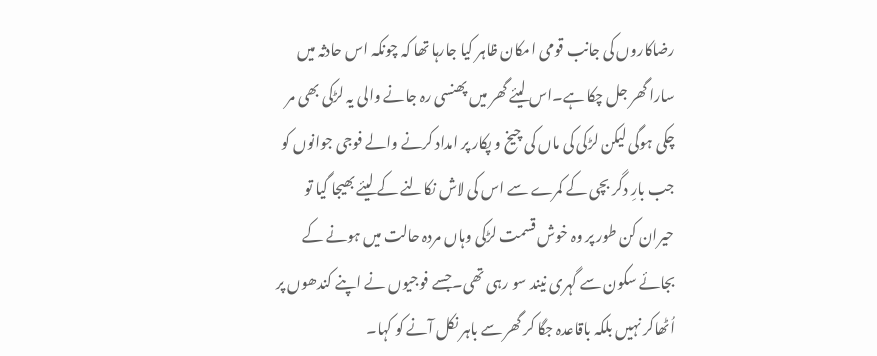رضاکاروں کی جانب قومی امکان ظاہر کیا جارہا تھا کہ چونکہ اس حادثہ میں سارا گھر جل چکا ہے۔اس لیئے گھر میں پھنسی رہ جانے والی یہ لڑکی بھی مر چکی ہوگی لیکن لڑکی کی ماں کی چیخ و پکار پر امداد کرنے والے فوجی جوانوں کو جب بارِ دگر بچی کے کمرے سے اس کی لاش نکالنے کے لیئے بھیجا گیا تو حیران کن طور پر وہ خوش قسمت لڑکی وہاں مردہ حالت میں ہونے کے بجائے سکون سے گہری نیند سو رہی تھی۔جسے فوجیوں نے اپنے کندھوں پر اُٹھاکر نہیں بلکہ باقاعدہ جگا کر گھر سے باہر نکل آنے کو کہا۔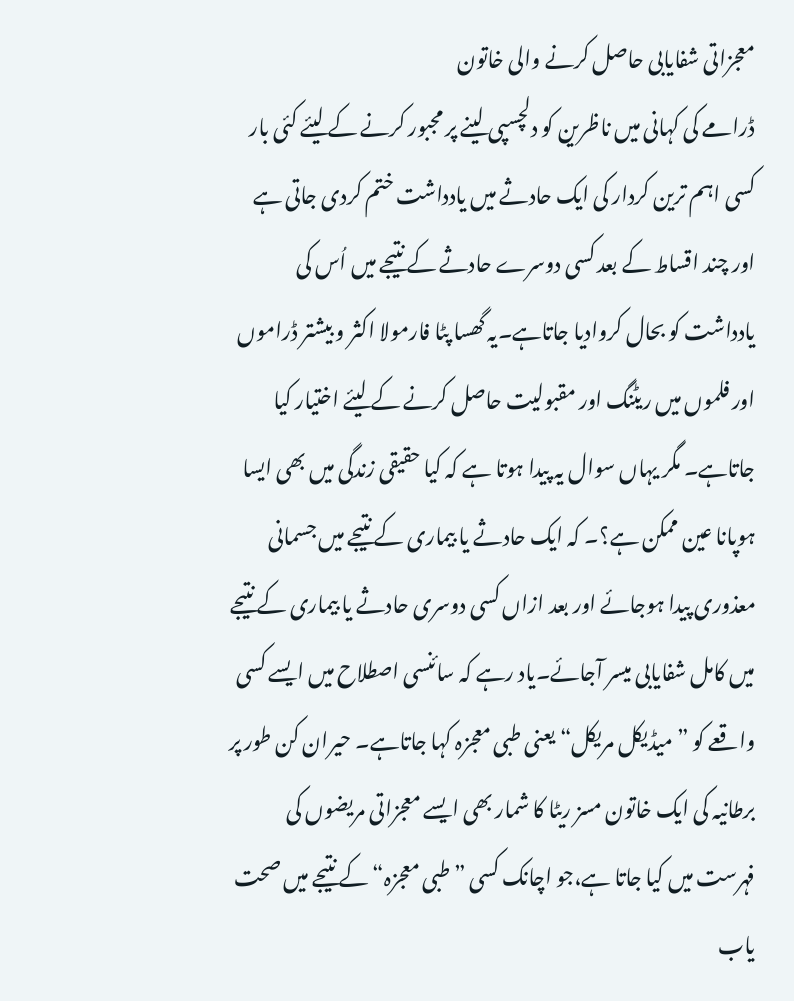معجزاتی شفایابی حاصل کرنے والی خاتون
ڈرامے کی کہانی میں ناظرین کو دلچسپی لینے پر مجبور کرنے کے لیئے کئی بار کسی اہم ترین کردار کی ایک حادثے میں یادداشت ختم کردی جاتی ہے اور چند اقساط کے بعد کسی دوسرے حادثے کے نتیجے میں اُس کی یادداشت کو بحال کروادیا جاتاہے۔یہ گھسا پٹا فارمولا اکثر و بیشتر ڈراموں اور فلموں میں ریٹنگ اور مقبولیت حاصل کرنے کے لیئے اختیار کیا جاتاہے۔ مگر یہاں سوال یہ پیدا ہوتا ہے کہ کیا حقیقی زندگی میں بھی ایسا ہوپانا عین ممکن ہے؟۔ کہ ایک حادثے یا بیماری کے نتیجے میں جسمانی معذوری پیدا ہوجائے اور بعد ازاں کسی دوسری حادثے یا بیماری کے نتیجے میں کامل شفایابی میسر آجائے۔یاد رہے کہ سائنسی اصطلاح میں ایسے کسی واقعے کو ”میڈیکل مریکل“ یعنی طبی معجزہ کہا جاتاہے۔ حیران کن طور پر برطانیہ کی ایک خاتون مسز ریٹا کا شمار بھی ایسے معجزاتی مریضوں کی فہرست میں کیا جاتا ہے،جو اچانک کسی ”طبی معجزہ“ کے نتیجے میں صحت یاب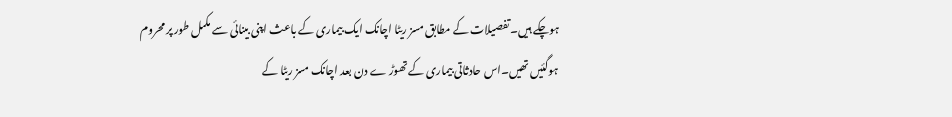ہوچکے ہیں۔تفصیلات کے مطابق مسز ریٹا اچانک ایک بیماری کے باعث اپنی بینائی سے مکمل طور پر محروم ہوگئیں تھیں۔اس حادثاتی بیماری کے تھوڑ ے دن بعد اچانک مسز ریٹا کے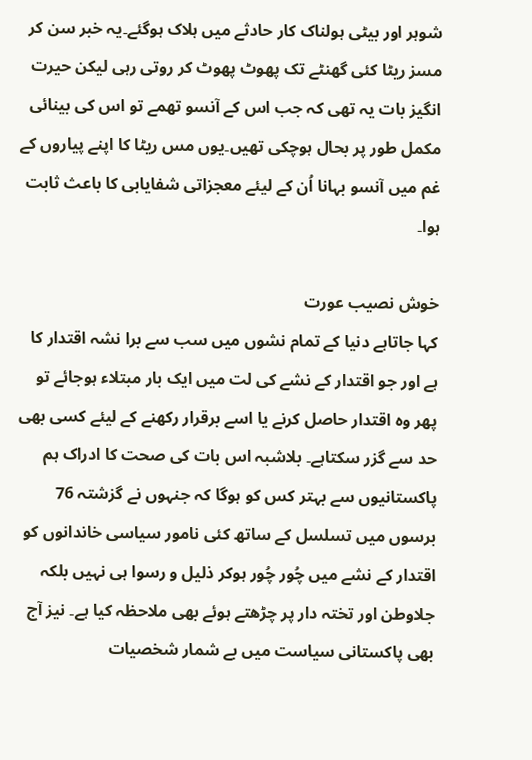شوہر اور بیٹی ہولناک کار حادثے میں ہلاک ہوگئے۔یہ خبر سن کر مسز ریٹا کئی گھنٹے تک پھوٹ پھوٹ کر روتی رہی لیکن حیرت انگیز بات یہ تھی کہ جب اس کے آنسو تھمے تو اس کی بینائی مکمل طور پر بحال ہوچکی تھیں۔یوں مس ریٹا کا اپنے پیاروں کے غم میں آنسو بہانا اُن کے لیئے معجزاتی شفایابی کا باعث ثابت ہوا۔

خوش نصیب عورت
کہا جاتاہے دنیا کے تمام نشوں میں سب سے برا نشہ اقتدار کا ہے اور جو اقتدار کے نشے کی لت میں ایک بار مبتلاء ہوجائے تو پھر وہ اقتدار حاصل کرنے یا اسے برقرار رکھنے کے لیئے کسی بھی حد سے گزر سکتاہے۔ بلاشبہ اس بات کی صحت کا ادراک ہم پاکستانیوں سے بہتر کس کو ہوگا کہ جنہوں نے گزشتہ 76 برسوں میں تسلسل کے ساتھ کئی نامور سیاسی خاندانوں کو اقتدار کے نشے میں چُور چُور ہوکر ذلیل و رسوا ہی نہیں بلکہ جلاوطن اور تختہ دار پر چڑھتے ہوئے بھی ملاحظہ کیا ہے۔ نیز آج بھی پاکستانی سیاست میں بے شمار شخصیات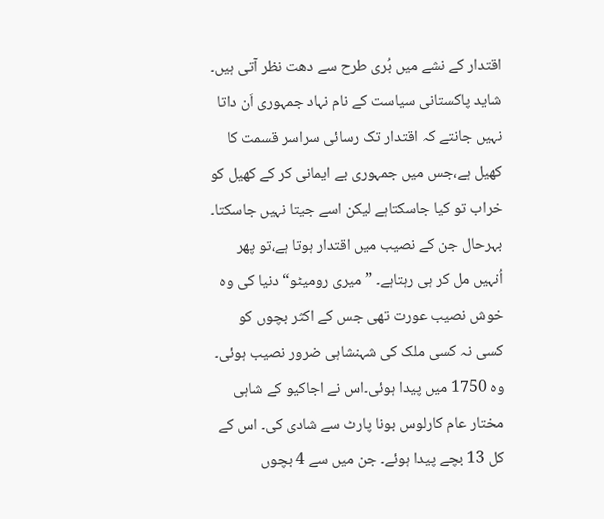اقتدار کے نشے میں بُری طرح سے دھت نظر آتی ہیں۔ شاید پاکستانی سیاست کے نام نہاد جمہوری اَن داتا نہیں جانتے کہ اقتدار تک رسائی سراسر قسمت کا کھیل ہے،جس میں جمہوری بے ایمانی کر کے کھیل کو خراب تو کیا جاسکتاہے لیکن اسے جیتا نہیں جاسکتا۔ بہرحال جن کے نصیب میں اقتدار ہوتا ہے،تو پھر اُنہیں مل کر ہی رہتاہے۔ ”میری رومیٹو“دنیا کی وہ خوش نصیب عورت تھی جس کے اکثر بچوں کو کسی نہ کسی ملک کی شہنشاہی ضرور نصیب ہوئی۔ وہ 1750 میں پیدا ہوئی۔اس نے اجاکیو کے شاہی مختار عام کارلوس بونا پارٹ سے شادی کی۔ اس کے کل 13 بچے پیدا ہوئے۔ جن میں سے 4 بچوں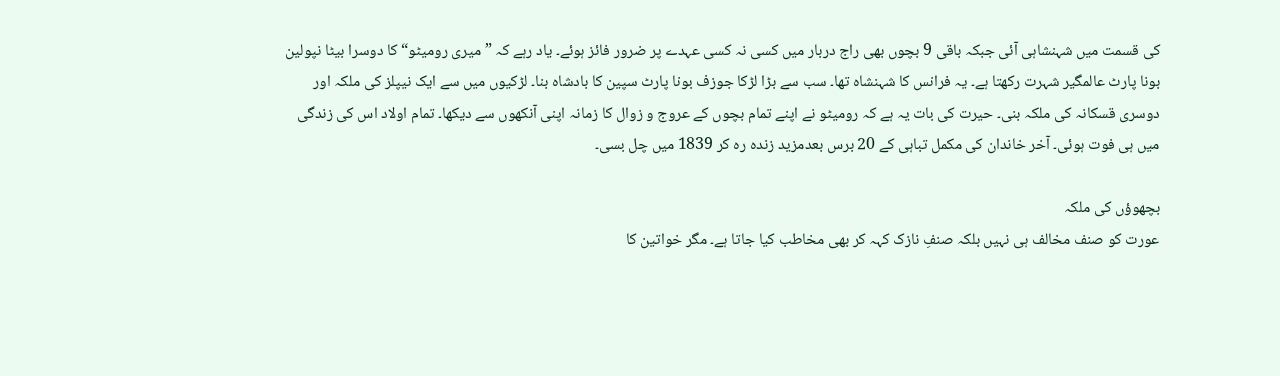کی قسمت میں شہنشاہی آئی جبکہ باقی 9 بچوں بھی راج دربار میں کسی نہ کسی عہدے پر ضرور فائز ہوئے۔ یاد رہے کہ ”میری رومیٹو“ کا دوسرا بیٹا نپولین بونا پارٹ عالمگیر شہرت رکھتا ہے۔ یہ فرانس کا شہنشاہ تھا۔ سب سے بڑا لڑکا جوزف بونا پارٹ سپین کا بادشاہ بنا۔ لڑکیوں میں سے ایک نیپلز کی ملکہ اور دوسری قسکانہ کی ملکہ بنی۔ حیرت کی بات یہ ہے کہ رومیٹو نے اپنے تمام بچوں کے عروج و زوال کا زمانہ اپنی آنکھوں سے دیکھا۔ تمام اولاد اس کی زندگی میں ہی فوت ہوئی۔ آخر خاندان کی مکمل تباہی کے 20 برس بعدمزید زندہ رہ کر 1839 میں چل بسی۔

بچھوؤں کی ملکہ
عورت کو صنف مخالف ہی نہیں بلکہ صنفِ نازک کہہ کر بھی مخاطب کیا جاتا ہے۔ مگر خواتین کا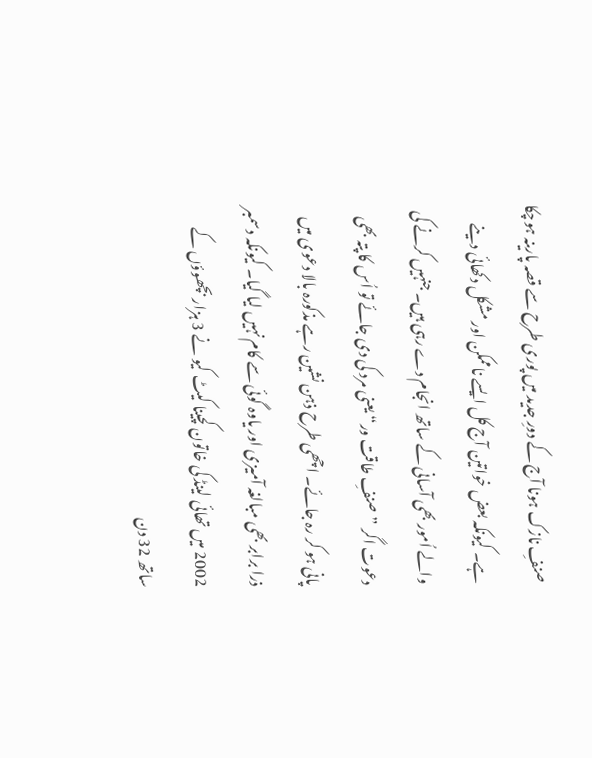صنفِ نازک ہونا آج کے دورِ جدید میں پوری طرح سے قصہ پارینہ ہوچکا ہے۔ کیونکہ بعض خواتین آج کل ایسے ناممکن اور مشکل دکھائی دینے والے اُمور بھی آسانی کے ساتھ انجام دے رہی ہیں۔ جنہیں کرنے کی دعوت اگر ”صنفِ طاقت ور“ یعنی مرد کی دی جائے تو اُس کا پتہ بھی پانی ہو کر رہ جائے۔ اچھی طرح ذہن نشین رہے مذکورہ بالا دعوی میں ذرا برابر بھی مبالغہ آمیزی اور یاوہ گوئی سے کام نہیں لیا گیا۔ کیونکہ دسمبر 2002 میں تھائی لینڈ کی خاتون کچینا کیٹ کیو نے 3 ہزار بچھوؤں کے ساتھ 32 دن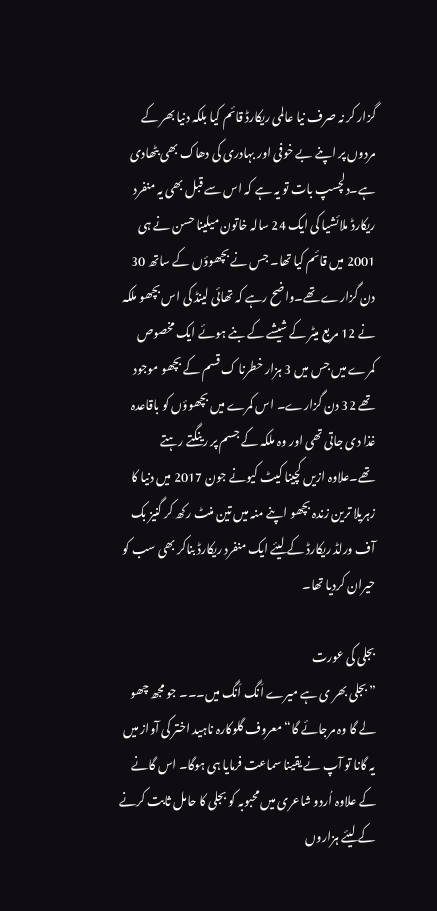گزار کر نہ صرف نیا عالمی ریکارڈ قائم کیا بلکہ دنیا بھر کے مردوں پر اپنے بے خوفی اور بہادری کی دھاک بھی بٹھادی ہے۔دلچسپ بات تو یہ ہے کہ اس سے قبل بھی یہ منفرد ریکارڈ ملائشیا کی ایک 24 سالہ خاتون میلینا حسن نے ہی 2001 میں قائم کیا تھا۔ جس نے بچھوؤں کے ساتھ 30 دن گزارے تھے۔واضح رہے کہ تھائی لینڈ کی اس بچھو ملکہ نے 12 مربع میٹر کے شیشے کے بنے ہوئے ایک مخصوص کمرے میں جس میں 3 ہزار خطرنا ک قسم کے بچھو موجود تھے 32 دن گزارے۔ اس کمرے میں بچھوؤں کو باقاعدہ غذا دی جاتی تھی اور وہ ملکہ کے جسم پر رینگتے رہتے تھے۔علاوہ ازیں کچینا کیٹ کیونے جون 2017 میں دنیا کا زہریلا ترین زندہ بچھو اپنے منہ میں تین منٹ رکھ کر گنیز بک آف ورلڈ ریکارڈ کے لیئے ایک منفرد ریکارڈ بناکر بھی سب کو حیران کردیا تھا۔

بجلی کی عورت
”بجلی بھر ی ہے میرے اَنگ اَنگ میں۔۔۔ جو مجھ چھو لے گا وہ مرجائے گا“ معروف گلوکارہ ناہید اختر کی آواز میں یہ گانا تو آپ نے یقینا سماعت فرمایا ہی ہوگا۔ اس گانے کے علاوہ اُردو شاعری میں محبوبہ کو بجلی کا حامل ثابت کرنے کے لیئے ہزاروں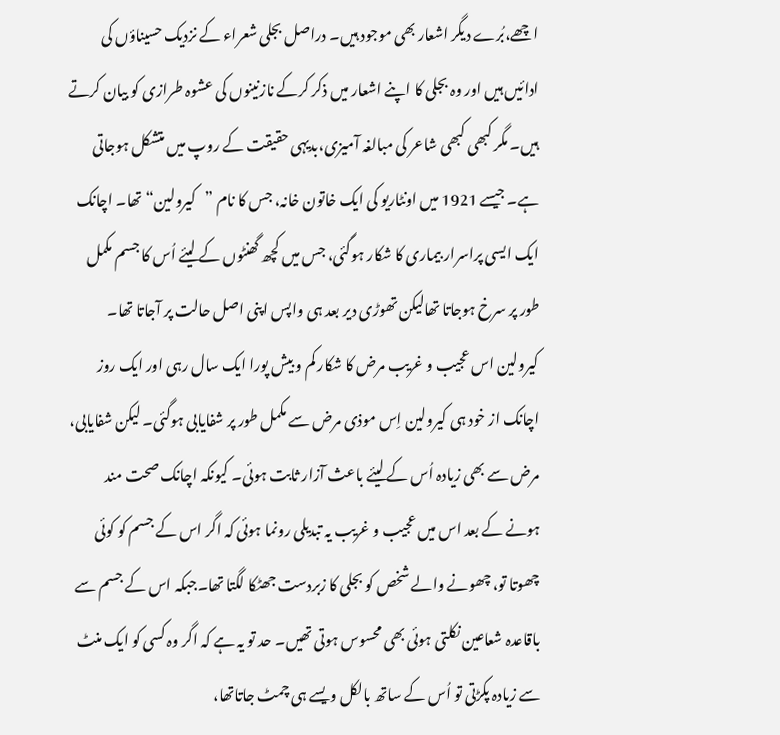اچھے،بُرے دیگر اشعار بھی موجود ہیں۔ دراصل بجلی شعراء کے نزدیک حسیناؤں کی ادائیں ہیں اور وہ بجلی کا اپنے اشعار میں ذکر کرکے نازنینوں کی عشوہ طرازی کو بیان کرتے ہیں۔ مگر کبھی کبھی شاعر کی مبالغہ آمیزی،بدیہی حقیقت کے روپ میں متشکل ہوجاتی ہے۔ جیسے 1921 میں اونٹاریو کی ایک خاتون خانہ، جس کا نام ”کیرولین“ تھا۔ اچانک ایک ایسی پراسرار بیماری کا شکار ہوگئی، جس میں کچھ گھنٹوں کے لیئے اُس کا جسم مکمل طور پر سرخ ہوجاتا تھالیکن تھوڑی دیر بعد ہی واپس اپنی اصل حالت پر آجاتا تھا۔ کیرولین اس عجیب و غریب مرض کا شکار کم و بیش پورا ایک سال رہی اور ایک روز اچانک از خود ہی کیرولین اِس موذی مرض سے مکمل طور پر شفایابی ہوگئی۔ لیکن شفایابی، مرض سے بھی زیادہ اُس کے لیئے باعث آزار ثابت ہوئی۔ کیونکہ اچانک صحت مند ہونے کے بعد اس میں عجیب و غریب یہ تبدیلی رونما ہوئی کہ اگر اس کے جسم کو کوئی چھوتا تو، چھونے والے شخص کو بجلی کا زبردست جھٹکا لگتا تھا۔جبکہ اس کے جسم سے باقاعدہ شعاعین نکلتی ہوئی بھی محسوس ہوتی تھیں۔ حد تو یہ ہے کہ اگر وہ کسی کو ایک منٹ سے زیادہ پکڑتی تو اُس کے ساتھ بالکل ویسے ہی چمٹ جاتاتھا،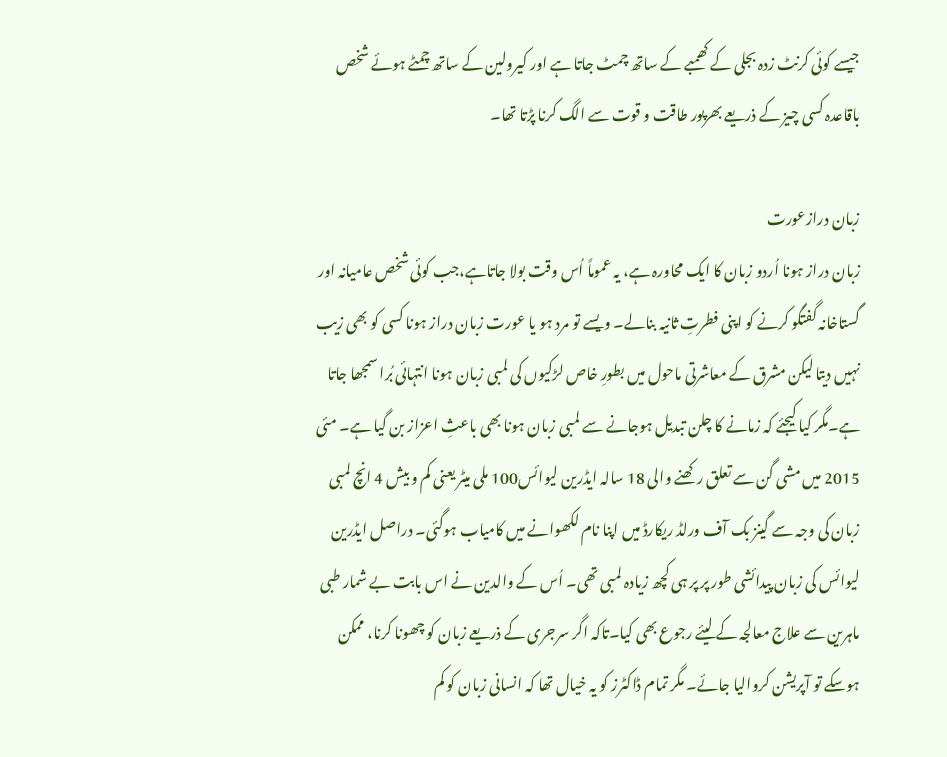جیسے کوئی کرنٹ زدہ بجلی کے کھمبے کے ساتھ چمٹ جاتا ہے اور کیرولین کے ساتھ چمٹے ہوئے شخص باقاعدہ کسی چیز کے ذریعے بھرپور طاقت و قوت سے الگ کرنا پڑتا تھا۔

زبان درازعورت
زبان دراز ہونا اُردو زبان کا ایک محاورہ ہے، یہ عموماً اُس وقت بولا جاتاہے،جب کوئی شخص عامیانہ اور گستاخانہ گفتگو کرنے کو اپنی فطرتِ ثانیہ بنالے۔ ویسے تو مرد ہو یا عورت زبان دراز ہونا کسی کو بھی زیب نہیں دیتا لیکن مشرق کے معاشرتی ماحول میں بطورِ خاص لڑکیوں کی لمبی زبان ہونا انتہائی بُرا سمجھا جاتا ہے۔مگر کیا کیجئے کہ زمانے کا چلن تبدیل ہوجانے سے لمبی زبان ہونا بھی باعثِ اعزاز بن گیا ہے۔ مئی 2015 میں مشی گن سے تعلق رکھنے والی 18 سالہ ایڈرین لیوائس100 ملی میٹر یعنی کم و بیش 4 انچ لمبی زبان کی وجہ سے گینز بک آف ورلڈ ریکارڈ میں اپنا نام لکھوانے میں کامیاب ہوگئی۔ دراصل ایڈرین لیوائس کی زبان پیدائشی طور پر پر ہی کچھ زیادہ لمبی تھی۔ اُس کے والدین نے اس بابت بے شمار طبی ماہرین سے علاج معالجہ کے لیئے رجوع بھی کیا۔تاکہ اگر سرجری کے ذریعے زبان کو چھونا کرنا، ممکن ہوسکے تو آپریشن کروالیا جائے۔ مگر تمام ڈاکٹرز کو یہ خیال تھا کہ انسانی زبان کو کم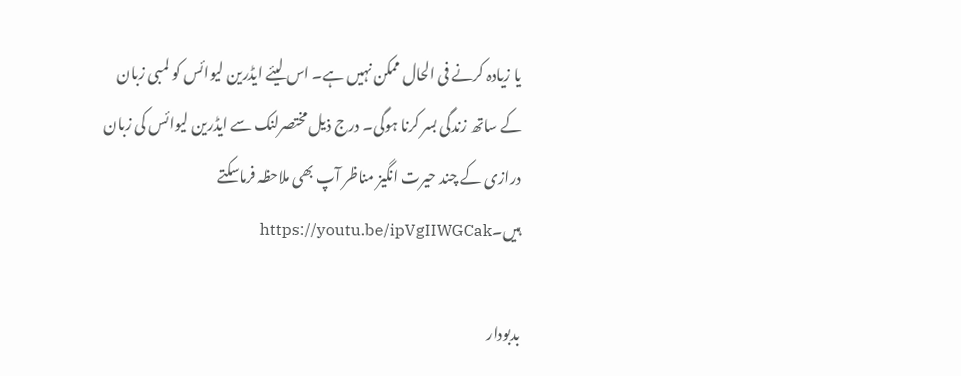یا زیادہ کرنے فی الحال ممکن نہیں ہے۔ اس لیئے ایڈرین لیوائس کو لمبی زبان کے ساتھ زندگی بسر کرنا ہوگی۔ درج ذیل مختصرلنک سے ایڈرین لیوائس کی زبان درازی کے چند حیرت انگیز مناظر آپ بھی ملاحظہ فرماسکتے ہیں۔https://youtu.be/ipVgIIWGCak

بدبودار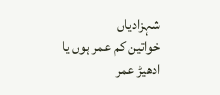شہزادیاں
خواتین کم عمر ہوں یا ادھیڑ عمر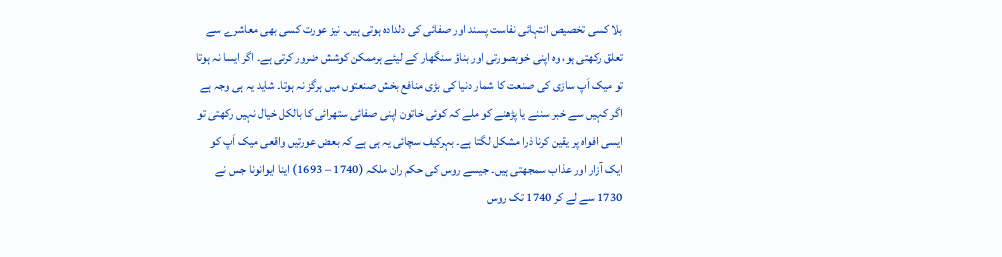بلا کسی تخصیص انتہائی نفاست پسند اور صفائی کی دلدادہ ہوتی ہیں۔ نیز عورت کسی بھی معاشرے سے تعلق رکھتی ہو، وہ اپنی خوبصورتی اور بناؤ سنگھار کے لیئے ہرممکن کوشش ضرور کرتی ہے۔ اگر ایسا نہ ہوتا تو میک اَپ سازی کی صنعت کا شمار دنیا کی بڑی منافع بخش صنعتوں میں ہرگز نہ ہوتا۔ شاید یہ ہی وجہ ہے اگر کہیں سے خبر سننے یا پڑھنے کو ملے کہ کوئی خاتون اپنی صفائی ستھرائی کا بالکل خیال نہیں رکھتی تو ایسی افواہ پر یقین کرنا ذرا مشکل لگتا ہے۔ بہرکیف سچائی یہ ہی ہے کہ بعض عورتیں واقعی میک اَپ کو ایک آزار اور عذاب سمجھتی ہیں۔ جیسے روس کی حکم ران ملکہ (1740 – 1693) اینا ایوانونا جس نے 1730 سے لے کر 1740 تک روس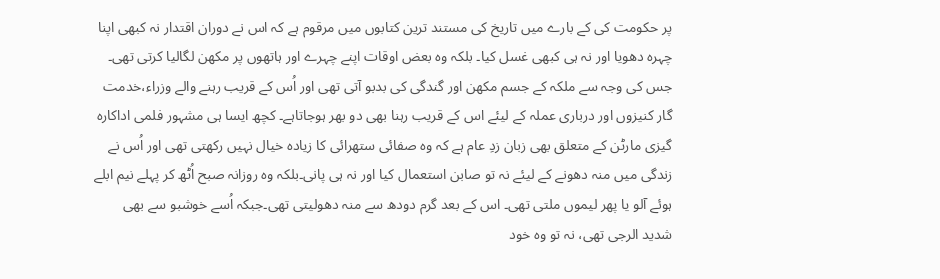پر حکومت کی کے بارے میں تاریخ کی مستند ترین کتابوں میں مرقوم ہے کہ اس نے دوران اقتدار نہ کبھی اپنا چہرہ دھویا اور نہ ہی کبھی غسل کیا۔ بلکہ وہ بعض اوقات اپنے چہرے اور ہاتھوں پر مکھن لگالیا کرتی تھی۔ جس کی وجہ سے ملکہ کے جسم مکھن اور گندگی کی بدبو آتی تھی اور اُس کے قریب رہنے والے وزراء،خدمت گار کنیزوں اور درباری عملہ کے لیئے اس کے قریب رہنا بھی دو بھر ہوجاتاہے۔ کچھ ایسا ہی مشہور فلمی اداکارہ گیزی مارٹن کے متعلق بھی زبان زدِ عام ہے کہ وہ صفائی ستھرائی کا زیادہ خیال نہیں رکھتی تھی اور اُس نے زندگی میں منہ دھونے کے لیئے نہ تو صابن استعمال کیا اور نہ ہی پانی۔بلکہ وہ روزانہ صبح اُٹھ کر پہلے نیم ابلے ہوئے آلو یا پھر لیموں ملتی تھی۔ اس کے بعد گرم دودھ سے منہ دھولیتی تھی۔جبکہ اُسے خوشبو سے بھی شدید الرجی تھی، نہ تو وہ خود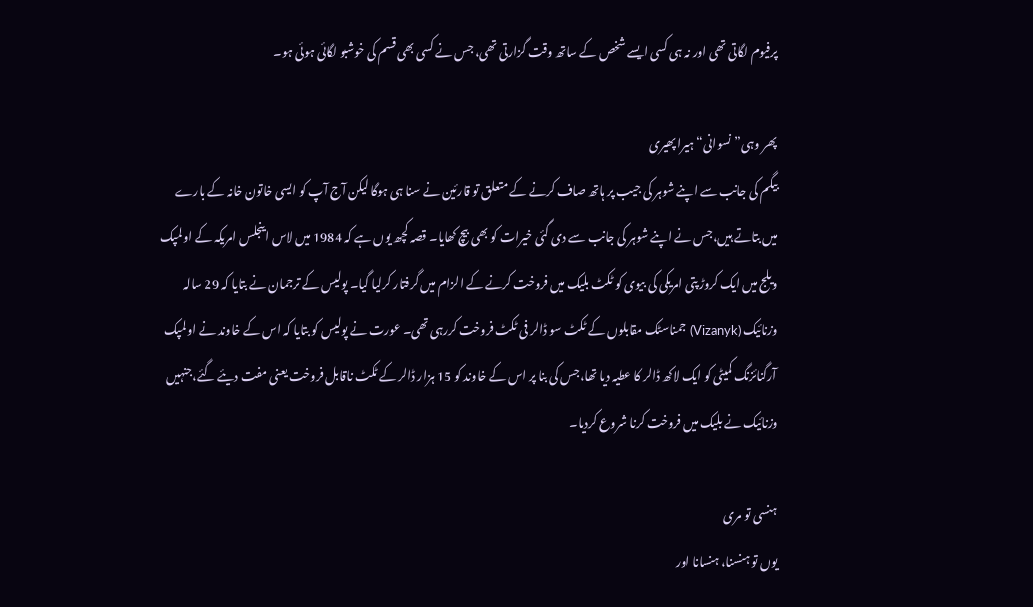پرفیوم لگاتی تھی اور نہ ہی کسی ایسے شخص کے ساتھ وقت گزارتی تھی، جس نے کسی بھی قسم کی خوشبو لگائی ہوئی ہو۔

پھر وہی”نسوانی“ہیرا پھیری
بیگم کی جانب سے اپنے شوہر کی جیب پر ہاتھ صاف کرنے کے متعلق تو قارئین نے سنا ہی ہوگا لیکن آج آپ کو ایسی خاتون خانہ کے بارے میں بتاتے ہیں،جس نے اپنے شوہر کی جانب سے دی گئی خیرات کو بھی بیچ کھایا۔ قصہ کچھ یوں ہے کہ 1984 میں لاس اینجلس امریکہ کے اولمپک ویلج میں ایک کروڑ پتی امریکی کی بیوی کو ٹکٹ بلیک میں فروخت کرنے کے الزام میں گرفتار کرلیا گیا۔ پولیس کے ترجمان نے بتایا کہ 29 سالہ وزنائیک (Vizanyk) جمناسٹک مقابلوں کے ٹکٹ سو ڈالر فی ٹکٹ فروخت کررہی تھی۔ عورت نے پولیس کو بتایا کہ اس کے خاوند نے اولمپک آرگنائزنگ کمیٹی کو ایک لاکھ ڈالر کا عطیہ دیا تھا،جس کی بنا پر اس کے خاوند کو 15 ہزار ڈالر کے ٹکٹ ناقابل فروخت یعنی مفت دیئے گئے،جنہیں وزنائیک نے بلیک میں فروخت کرنا شروع کردیا۔

ہنسی تو مری
یوں تو ہنسنا، ہنسانا اور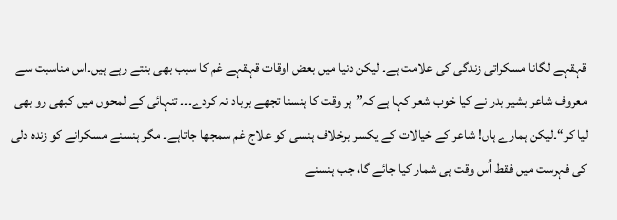قہقہے لگانا مسکراتی زندگی کی علامت ہے۔ لیکن دنیا میں بعض اوقات قہقہے غم کا سبب بھی بنتے رہے ہیں۔اس مناسبت سے معروف شاعر بشیر بدر نے کیا خوب شعر کہا ہے کہ”ہر وقت کا ہنسنا تجھے برباد نہ کردے۔۔۔ تنہائی کے لمحوں میں کبھی رو بھی لیا کر“۔لیکن ہمارے ہاں! شاعر کے خیالات کے یکسر برخلاف ہنسی کو علاج غم سمجھا جاتاہے۔ مگر ہنسنے مسکرانے کو زندہ دلی کی فہرست میں فقط اُس وقت ہی شمار کیا جائے گا، جب ہنسنے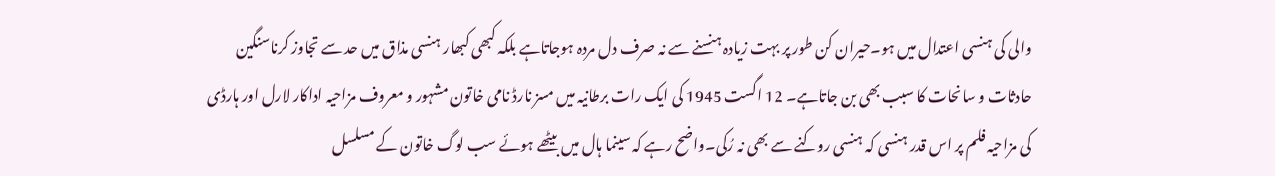والی کی ہنسی اعتدال میں ہو۔حیران کن طور پر بہت زیادہ ہنسنے سے نہ صرف دل مردہ ہوجاتاہے بلکہ کبھی کبھار ہنسی مذاق میں حد سے تجاوز کرناسنگین حادثات و سانحات کا سبب بھی بن جاتاہے۔ 12 اگست 1945 کی ایک رات برطانیہ میں مسز نارڈ نامی خاتون مشہور و معروف مزاحیہ اداکار لارل اور ہارڈی کی مزاحیہ فلم پر اس قدر ہنسی کہ ہنسی روکنے سے بھی نہ رُکی۔واضح رہے کہ سینما ہال میں بیٹھے ہوئے سب لوگ خاتون کے مسلسل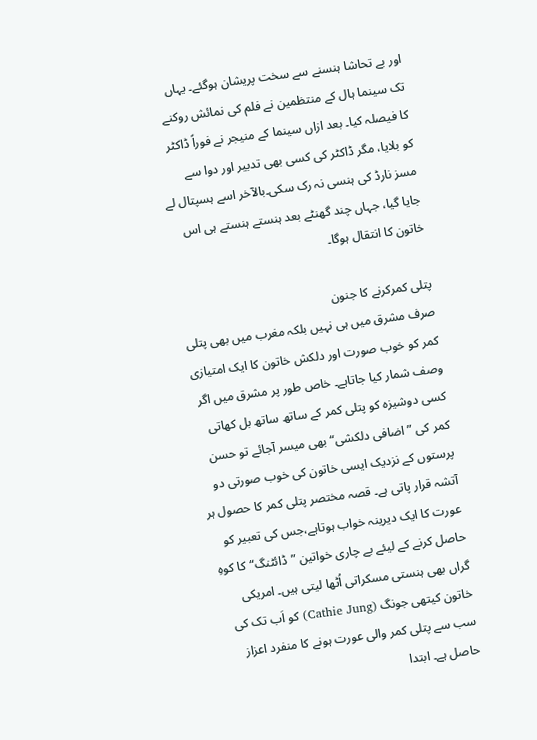اور بے تحاشا ہنسنے سے سخت پریشان ہوگئے۔ یہاں تک سینما ہال کے منتظمین نے فلم کی نمائش روکنے کا فیصلہ کیا۔ بعد ازاں سینما کے منیجر نے فوراً ڈاکٹر کو بلایا، مگر ڈاکٹر کی کسی بھی تدبیر اور دوا سے مسز نارڈ کی ہنسی نہ رک سکی۔بالآخر اسے ہسپتال لے جایا گیا، جہاں چند گھنٹے بعد ہنستے ہنستے ہی اس خاتون کا انتقال ہوگا۔

پتلی کمرکرنے کا جنون
صرف مشرق میں ہی نہیں بلکہ مغرب میں بھی پتلی کمر کو خوب صورت اور دلکش خاتون کا ایک امتیازی وصف شمار کیا جاتاہے۔ خاص طور پر مشرق میں اگر کسی دوشیزہ کو پتلی کمر کے ساتھ ساتھ بل کھاتی کمر کی ”اضافی دلکشی“ بھی میسر آجائے تو حسن پرستوں کے نزدیک ایسی خاتون کی خوب صورتی دو آتشہ قرار پاتی ہے۔ قصہ مختصر پتلی کمر کا حصول ہر عورت کا ایک دیرینہ خواب ہوتاہے،جس کی تعبیر کو حاصل کرنے کے لیئے بے چاری خواتین ”ڈائٹنگ“کا کوہِ گراں بھی ہنستی مسکراتی اُٹھا لیتی ہیں۔ امریکی خاتون کیتھی جونگ (Cathie Jung) کو اَب تک کی سب سے پتلی کمر والی عورت ہونے کا منفرد اعزاز حاصل ہے۔ ابتدا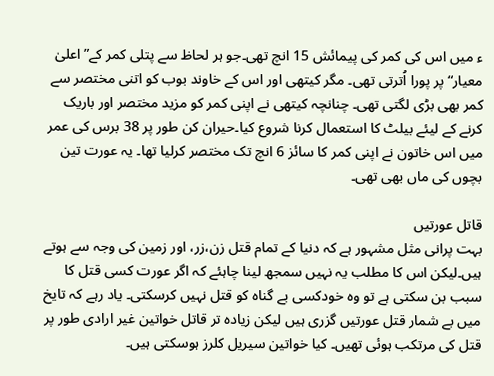ء میں اس کی کمر کی پیمائش 15 انچ تھی۔جو ہر لحاظ سے پتلی کمر کے”اعلیٰ معیار“پر پورا اُترتی تھی۔ مگر کیتھی اور اس کے خاوند بوب کو اتنی مختصر سے کمر بھی بڑی لگتی تھی۔ چنانچہ کیتھی نے اپنی کمر کو مزید مختصر اور باریک کرنے کے لیئے بیلٹ کا استعمال کرنا شروع کیا۔حیران کن طور پر 38 برس کی عمر میں اس خاتون نے اپنی کمر کا سائز 6 انچ تک مختصر کرلیا تھا۔ یہ عورت تین بچوں کی ماں بھی تھی۔

قاتل عورتیں
بہت پرانی مثل مشہور ہے کہ دنیا کے تمام قتل زن،زر، اور زمین کی وجہ سے ہوتے ہیں۔لیکن اس کا مطلب یہ نہیں سمجھ لینا چاہئے کہ اگر عورت کسی قتل کا سبب بن سکتی ہے تو وہ خودکسی بے گناہ کو قتل نہیں کرسکتی۔ یاد رہے کہ تایخ میں بے شمار قتل عورتیں گزری ہیں لیکن زیادہ تر قاتل خواتین غیر ارادی طور پر قتل کی مرتکب ہوئی تھیں۔ کیا خواتین سیریل کلرز ہوسکتی ہیں۔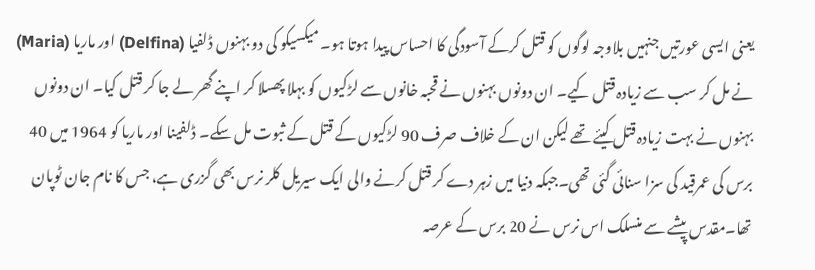یعنی ایسی عورتیں جنہیں بلاوجہ لوگوں کو قتل کرکے آسودگی کا احساس پیدا ہوتا ہو۔ میکسیکو کی دو بہنوں ڈلفیا (Delfina) اور ماریا (Maria) نے مل کر سب سے زیادہ قتل کیے۔ ان دونوں بہنوں نے قحبہ خانوں سے لڑکیوں کو بہلا پھسلا کر اپنے گھر لے جا کر قتل کیا۔ ان دونوں بہنوں نے بہت زیادہ قتل کیئے تھے لیکن ان کے خلاف صرف 90 لڑکیوں کے قتل کے ثبوت مل سکے۔ ڈلفینا اور ماریا کو 1964 میں 40 برس کی عمرقید کی سزا سنائی گئی تھی۔جبکہ دنیا میں زہر دے کر قتل کرنے والی ایک سیریل کلر نرس بھی گزری ہے، جس کا نام جان ٹوپان تھا۔مقدس پیشے سے منسلک اس نرس نے 20 برس کے عرصہ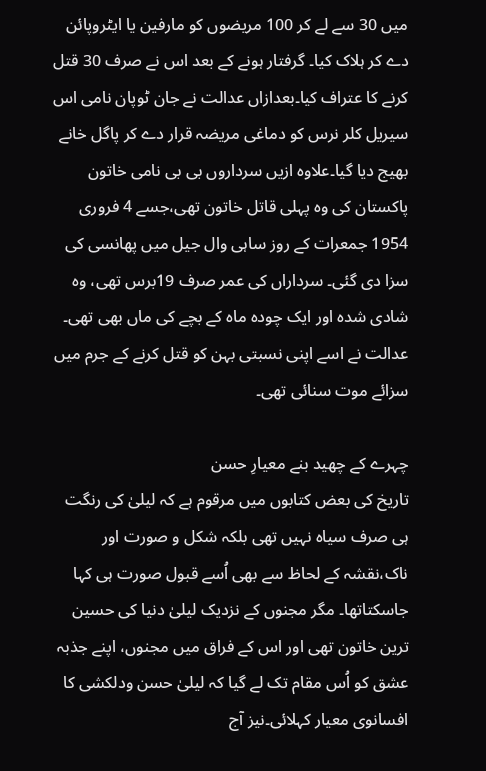میں 30 سے لے کر 100 مریضوں کو مارفین یا ایٹروپائن دے کر ہلاک کیا۔ گرفتار ہونے کے بعد اس نے صرف 30 قتل کرنے کا عتراف کیا۔بعدازاں عدالت نے جان ٹوپان نامی اس سیریل کلر نرس کو دماغی مریضہ قرار دے کر پاگل خانے بھیج دیا گیا۔علاوہ ازیں سرداروں بی بی نامی خاتون پاکستان کی وہ پہلی قاتل خاتون تھی،جسے 4 فروری 1954 جمعرات کے روز ساہی وال جیل میں پھانسی کی سزا دی گئی۔ سرداراں کی عمر صرف 19برس تھی، وہ شادی شدہ اور ایک چودہ ماہ کے بچے کی ماں بھی تھی۔ عدالت نے اسے اپنی نسبتی بہن کو قتل کرنے کے جرم میں سزائے موت سنائی تھی۔

چہرے کے چھید بنے معیارِ حسن
تاریخ کی بعض کتابوں میں مرقوم ہے کہ لیلیٰ کی رنگت ہی صرف سیاہ نہیں تھی بلکہ شکل و صورت اور ناک،نقشہ کے لحاظ سے بھی اُسے قبول صورت ہی کہا جاسکتاتھا۔ مگر مجنوں کے نزدیک لیلیٰ دنیا کی حسین ترین خاتون تھی اور اس کے فراق میں مجنوں، اپنے جذبہ عشق کو اُس مقام تک لے گیا کہ لیلیٰ حسن ودلکشی کا افسانوی معیار کہلائی۔نیز آج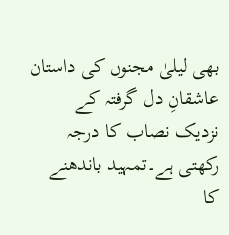بھی لیلیٰ مجنوں کی داستان عاشقانِ دل گرفتہ کے نزدیک نصاب کا درجہ رکھتی ہے۔تمہید باندھنے کا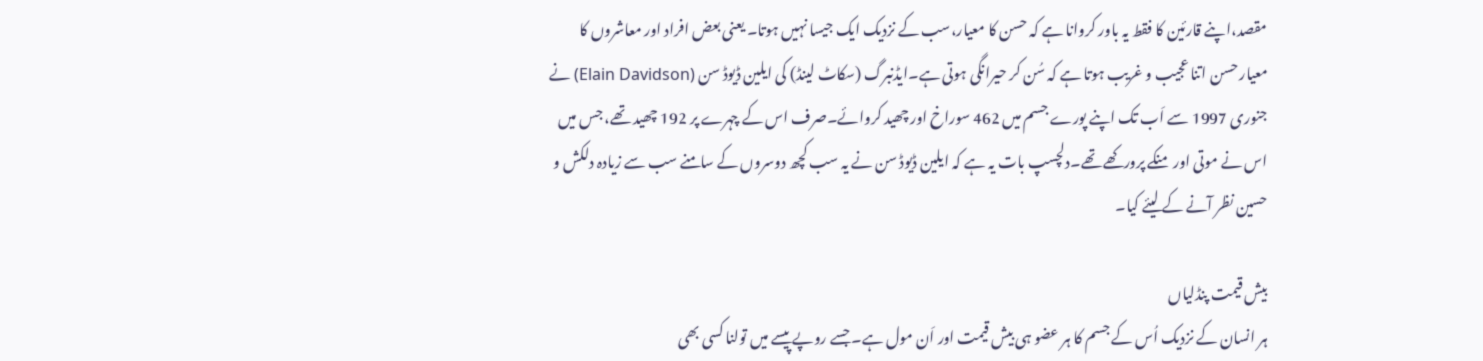مقصد،اپنے قارئین کا فقط یہ باور کروانا ہے کہ حسن کا معیار،سب کے نزدیک ایک جیسا نہیں ہوتا۔ یعنی بعض افراد اور معاشروں کا معیار حسن اتنا عجیب و غریب ہوتا ہے کہ سُن کر حیرانگی ہوتی ہے۔ایڈنبرگ (سکاٹ لینڈ) کی ایلین ڈیوڈ سن (Elain Davidson) نے جنوری 1997 سے اَب تک اپنے پورے جسم میں 462 سوراخ اور چھید کروائے۔صرف اس کے چہرے پر 192 چھید تھے، جس میں اس نے موتی اور منکے پرورکھے تھے۔دلچسپ بات یہ ہے کہ ایلین ڈیوڈ سن نے یہ سب کچھ دوسروں کے سامنے سب سے زیادہ دلکش و حسین نظر آنے کے لیئے کیا۔

بیش قیمت پنڈلیاں
ہر انسان کے نزدیک اُس کے جسم کا ہر عضو ہی بیش قیمت اور اَن مول ہے۔ جسے روپے پیسے میں تولنا کسی بھی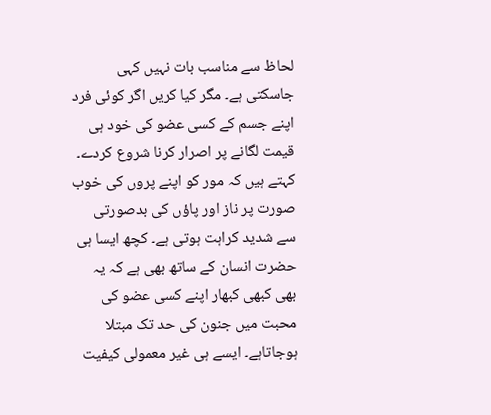لحاظ سے مناسب بات نہیں کہی جاسکتی ہے۔ مگر کیا کریں اگر کوئی فرد اپنے جسم کے کسی عضو کی خود ہی قیمت لگانے پر اصرار کرنا شروع کردے۔ کہتے ہیں کہ مور کو اپنے پروں کی خوب صورت پر ناز اور پاؤں کی بدصورتی سے شدید کراہت ہوتی ہے۔ کچھ ایسا ہی حضرت انسان کے ساتھ بھی ہے کہ یہ بھی کبھی کبھار اپنے کسی عضو کی محبت میں جنون کی حد تک مبتلا ہوجاتاہے۔ ایسے ہی غیر معمولی کیفیت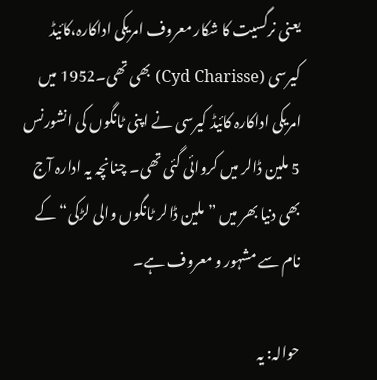یعنی نرگسیت کا شکار معروف امریکی اداکارہ،کائیڈ کیرسی (Cyd Charisse) بھی تھی۔1952 میں امریکی اداکارہ کائیڈ کیرسی نے اپنی ٹانگوں کی انشورنس 5 ملین ڈالر میں کروائی گئی تھی۔ چنانچہ یہ ادارہ آج بھی دنیا بھر میں ”ملین ڈالر ٹانگوں والی لڑکی“ کے نام سے مشہور و معروف ہے۔

حوالہ: یہ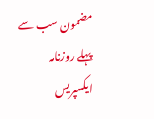مضمون سب سے پہلے روزنامہ ایکسپریس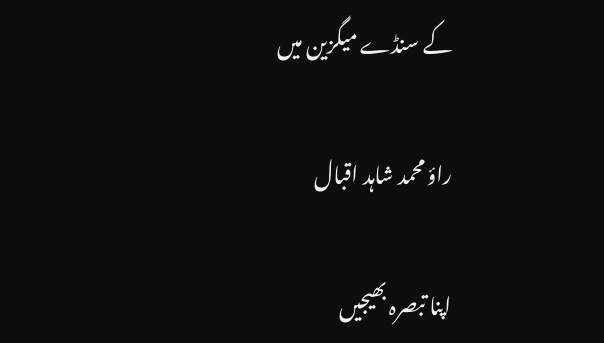کے سنڈے میگزین میں

راؤ محمد شاہد اقبال

اپنا تبصرہ بھیجیں